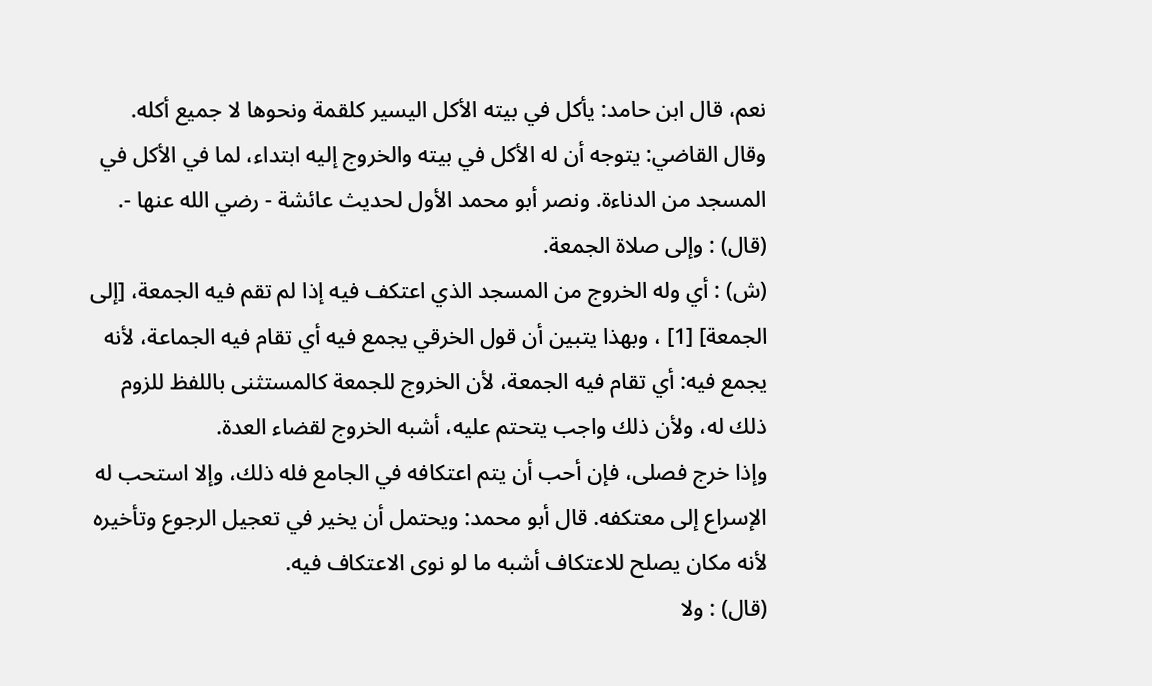نعم، قال ابن حامد: يأكل في بيته الأكل اليسير كلقمة ونحوها لا جميع أكله.
وقال القاضي: يتوجه أن له الأكل في بيته والخروج إليه ابتداء، لما في الأكل في
المسجد من الدناءة. ونصر أبو محمد الأول لحديث عائشة - رضي الله عنها -.
(قال) : وإلى صلاة الجمعة.
(ش) : أي وله الخروج من المسجد الذي اعتكف فيه إذا لم تقم فيه الجمعة، [إلى الجمعة] [1] ، وبهذا يتبين أن قول الخرقي يجمع فيه أي تقام فيه الجماعة، لأنه يجمع فيه: أي تقام فيه الجمعة، لأن الخروج للجمعة كالمستثنى باللفظ للزوم ذلك له، ولأن ذلك واجب يتحتم عليه، أشبه الخروج لقضاء العدة.
وإذا خرج فصلى، فإن أحب أن يتم اعتكافه في الجامع فله ذلك، وإلا استحب له الإسراع إلى معتكفه. قال أبو محمد: ويحتمل أن يخير في تعجيل الرجوع وتأخيره لأنه مكان يصلح للاعتكاف أشبه ما لو نوى الاعتكاف فيه.
(قال) : ولا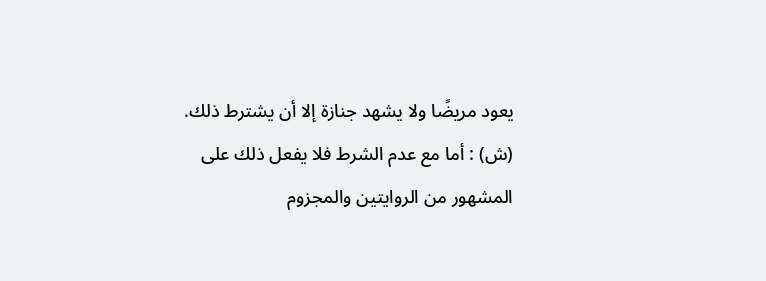يعود مريضًا ولا يشهد جنازة إلا أن يشترط ذلك.
(ش) : أما مع عدم الشرط فلا يفعل ذلك على المشهور من الروايتين والمجزوم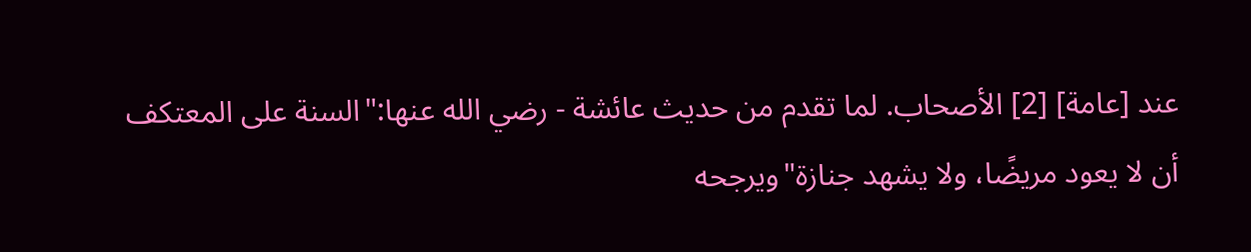عند [عامة] [2] الأصحاب. لما تقدم من حديث عائشة - رضي الله عنها:"السنة على المعتكف أن لا يعود مريضًا، ولا يشهد جنازة"ويرجحه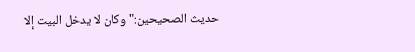حديث الصحيحين:"وكان لا يدخل البيت إلا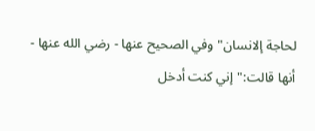لحاجة إلانسان"وفي الصحيح عنها - رضي الله عنها - أنها قالت:"إني كنت أدخل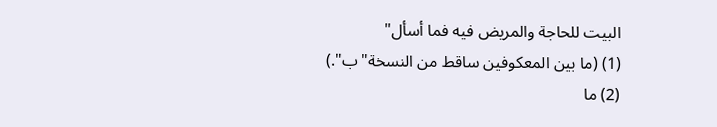البيت للحاجة والمريض فيه فما أسأل"
(1) (ما بين المعكوفين ساقط من النسخة"ب".)
(2) ما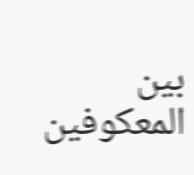بين المعكوفين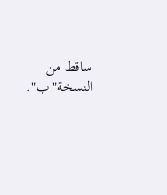ساقط من النسخة"ب".